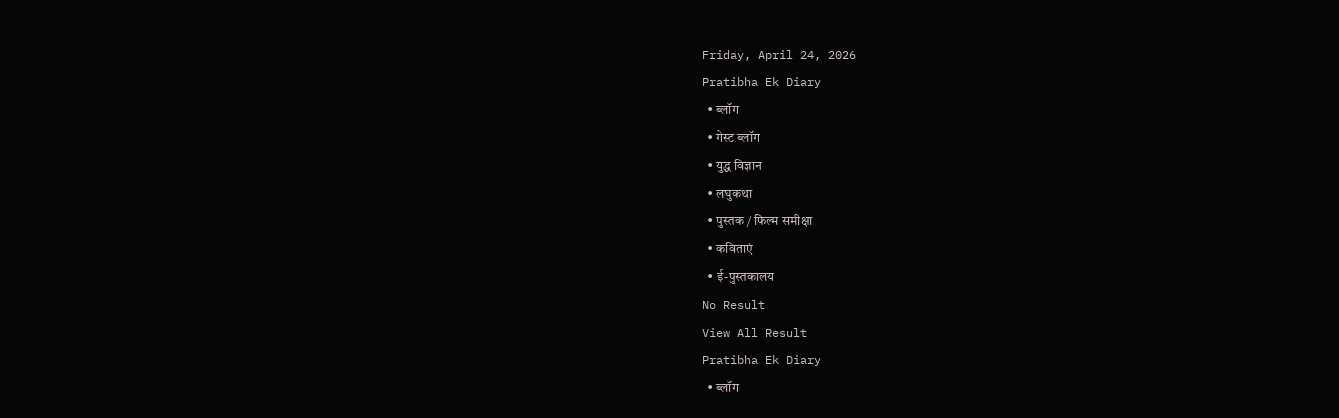Friday, April 24, 2026
Pratibha Ek Diary
  • ब्लॉग
  • गेस्ट ब्लॉग
  • युद्ध विज्ञान
  • लघुकथा
  • पुस्तक / फिल्म समीक्षा
  • कविताएं
  • ई-पुस्तकालय
No Result
View All Result
Pratibha Ek Diary
  • ब्लॉग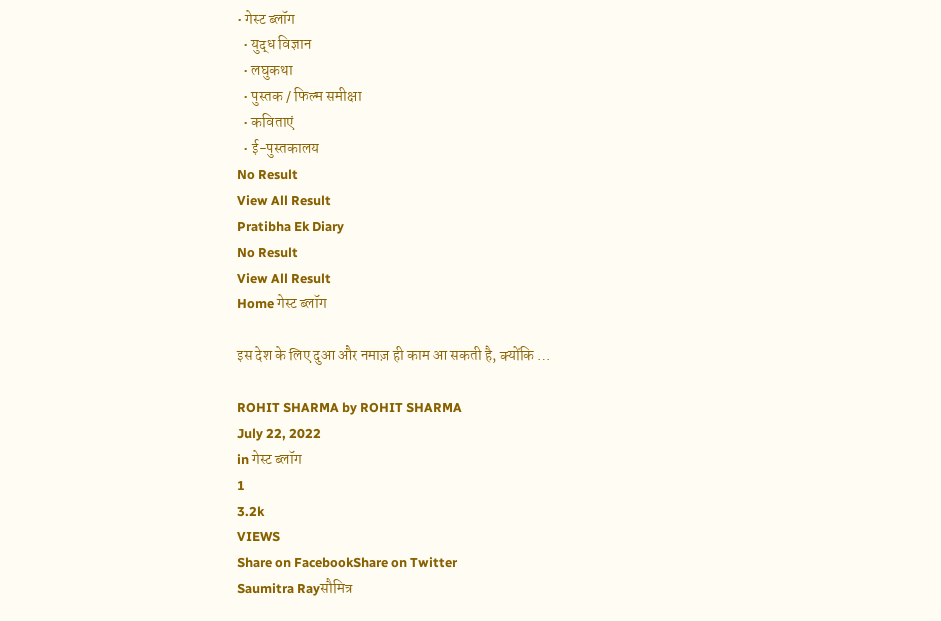• गेस्ट ब्लॉग
  • युद्ध विज्ञान
  • लघुकथा
  • पुस्तक / फिल्म समीक्षा
  • कविताएं
  • ई-पुस्तकालय
No Result
View All Result
Pratibha Ek Diary
No Result
View All Result
Home गेस्ट ब्लॉग

इस देश के लिए दुआ और नमाज़ ही काम आ सकती है, क्योंकि …

ROHIT SHARMA by ROHIT SHARMA
July 22, 2022
in गेस्ट ब्लॉग
1
3.2k
VIEWS
Share on FacebookShare on Twitter
Saumitra Rayसौमित्र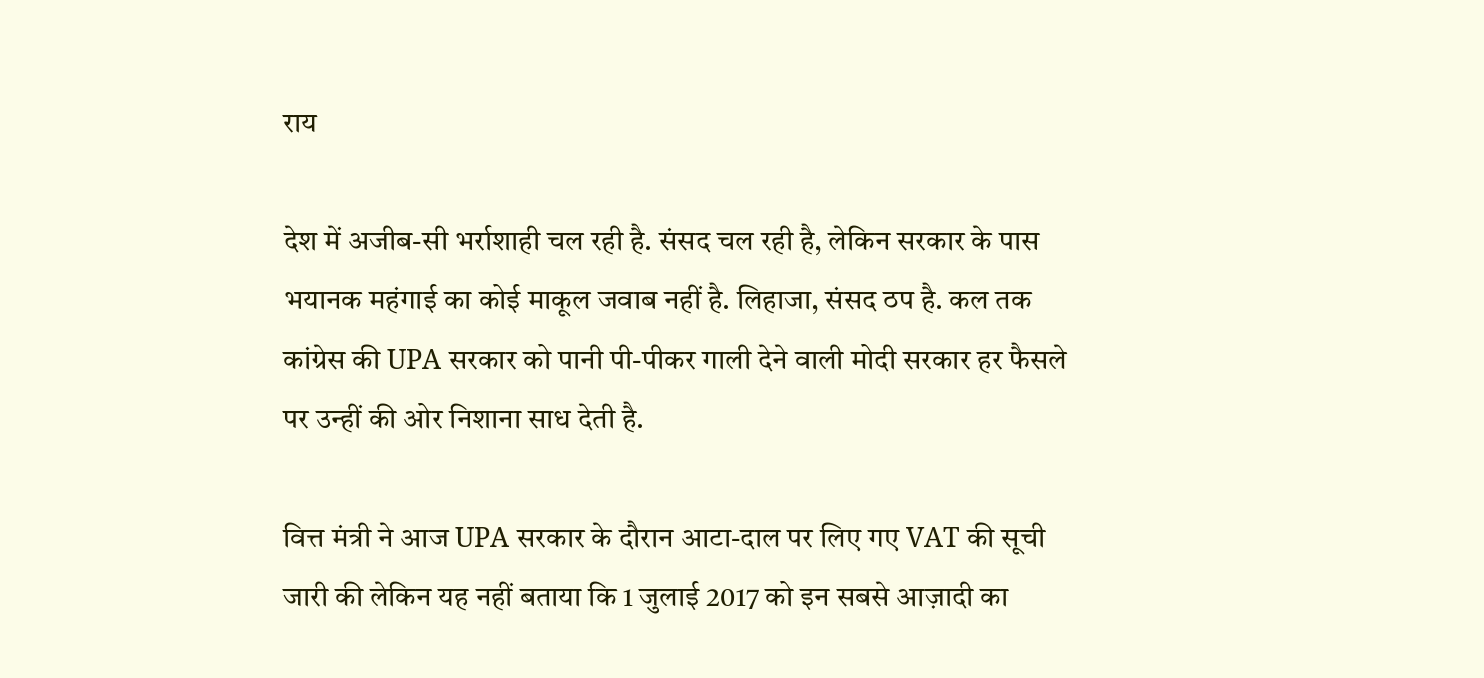राय

देश में अजीब-सी भर्राशाही चल रही है. संसद चल रही है, लेकिन सरकार के पास भयानक महंगाई का कोई माकूल जवाब नहीं है. लिहाजा, संसद ठप है. कल तक कांग्रेस की UPA सरकार को पानी पी-पीकर गाली देने वाली मोदी सरकार हर फैसले पर उन्हीं की ओर निशाना साध देती है.

वित्त मंत्री ने आज UPA सरकार के दौरान आटा-दाल पर लिए गए VAT की सूची जारी की लेकिन यह नहीं बताया कि 1 जुलाई 2017 को इन सबसे आज़ादी का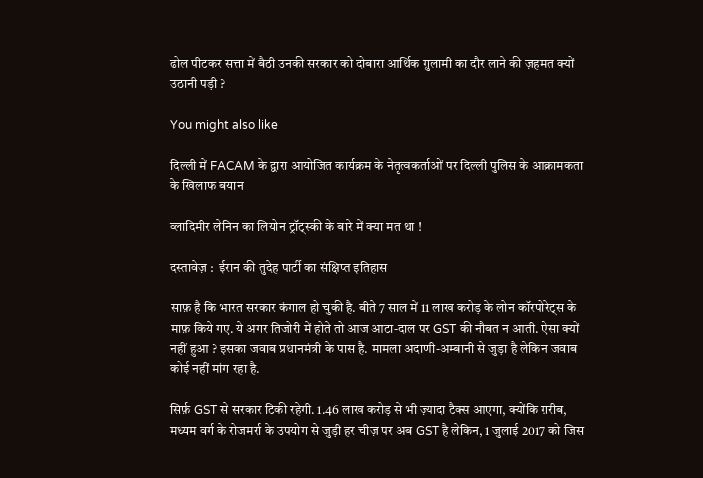ढोल पीटकर सत्ता में बैठी उनकी सरकार को दोबारा आर्थिक ग़ुलामी का दौर लाने की ज़हमत क्यों उठानी पड़ी ?

You might also like

दिल्ली में FACAM के द्वारा आयोजित कार्यक्रम के नेतृत्वकर्ताओं पर दिल्ली पुलिस के आक्रामकता के खिलाफ बयान

व्लादिमीर लेनिन का लियोन ट्रॉट्स्की के बारे में क्या मत था !

दस्तावेज़ :  ईरान की तुदेह पार्टी का संक्षिप्त इतिहास

साफ़ है कि भारत सरकार कंगाल हो चुकी है. बीते 7 साल में 11 लाख करोड़ के लोन कॉरपोरेट्स के माफ़ किये गए. ये अगर तिजोरी में होते तो आज आटा-दाल पर GST की नौबत न आती. ऐसा क्यों नहीं हुआ ? इसका जवाब प्रधानमंत्री के पास है. मामला अदाणी-अम्बानी से जुड़ा है लेकिन जवाब कोई नहीं मांग रहा है.

सिर्फ़ GST से सरकार टिकी रहेगी. 1.46 लाख करोड़ से भी ज़्यादा टैक्स आएगा, क्योंकि ग़रीब, मध्यम वर्ग के रोजमर्रा के उपयोग से जुड़ी हर चीज़ पर अब GST है लेकिन, 1 जुलाई 2017 को जिस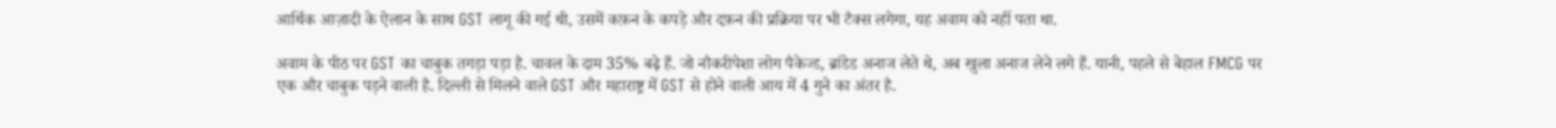आर्थिक आज़ादी के ऐलान के साथ GST लागू की गई थी, उसमें कफ़न के कपड़े और दफ़न की प्रक्रिया पर भी टैक्स लगेगा, यह अवाम को नहीं पता था.

अवाम के पीठ पर GST का चाबुक तगड़ा पड़ा है. चावल के दाम 35% बढ़े हैं. जो नौकरीपेशा लोग पैकेज्ड, ब्रांडेड अनाज लेते थे, अब खुला अनाज लेने लगे हैं. यानी, पहले से बेहाल FMCG पर एक और चाबुक पड़ने वाली है. दिल्ली से मिलने वाले GST और महाराष्ट्र में GST से होने वाली आय में 4 गुने का अंतर है.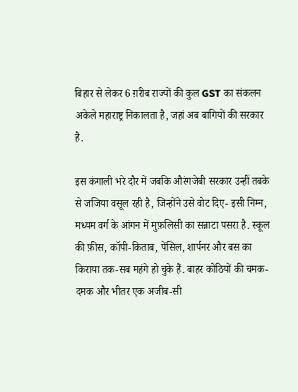बिहार से लेकर 6 ग़रीब राज्यों की कुल GST का संकलन अकेले महाराष्ट्र निकालता है, जहां अब बागियों की सरकार है.

इस कंगाली भरे दौर में जबकि औरंगजेबी सरकार उन्हीं तबके से जजिया वसूल रही है, जिन्होंने उसे वोट दिए- इसी निम्न, मध्यम वर्ग के आंगन में मुफ़लिसी का सन्नाटा पसरा है. स्कूल की फ़ीस, कॉपी-किताब, पेंसिल, शार्पनर और बस का किराया तक-सब महंगे हो चुके हैं. बाहर कोठियों की चमक-दमक और भीतर एक अजीब-सी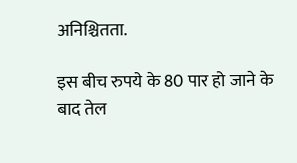अनिश्चितता.

इस बीच रुपये के 80 पार हो जाने के बाद तेल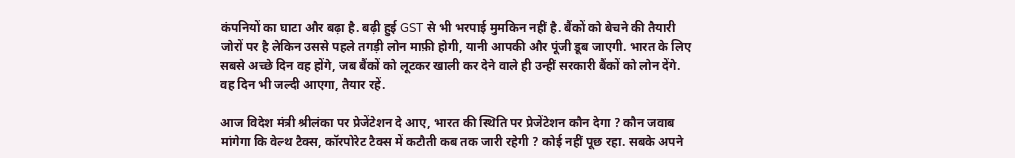कंपनियों का घाटा और बढ़ा है. बढ़ी हुई GST से भी भरपाई मुमकिन नहीं है. बैंकों को बेचने की तैयारी जोरों पर है लेकिन उससे पहले तगड़ी लोन माफ़ी होगी, यानी आपकी और पूंजी डूब जाएगी. भारत के लिए सबसे अच्छे दिन वह होंगे, जब बैंकों को लूटकर खाली कर देने वाले ही उन्हीं सरकारी बैंकों को लोन देंगे. वह दिन भी जल्दी आएगा, तैयार रहें.

आज विदेश मंत्री श्रीलंका पर प्रेजेंटेशन दे आए, भारत की स्थिति पर प्रेजेंटेशन कौन देगा ? कौन जवाब मांगेगा कि वेल्थ टैक्स, कॉरपोरेट टैक्स में कटौती कब तक जारी रहेगी ? कोई नहीं पूछ रहा. सबके अपने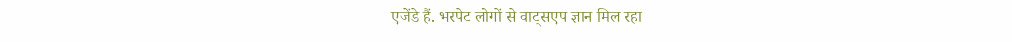एजेंडे हैं. भरपेट लोगों से वाट्सएप ज्ञान मिल रहा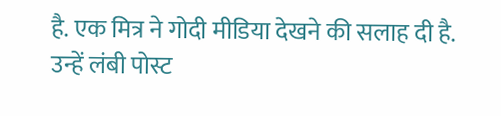है. एक मित्र ने गोदी मीडिया देखने की सलाह दी है. उन्हें लंबी पोस्ट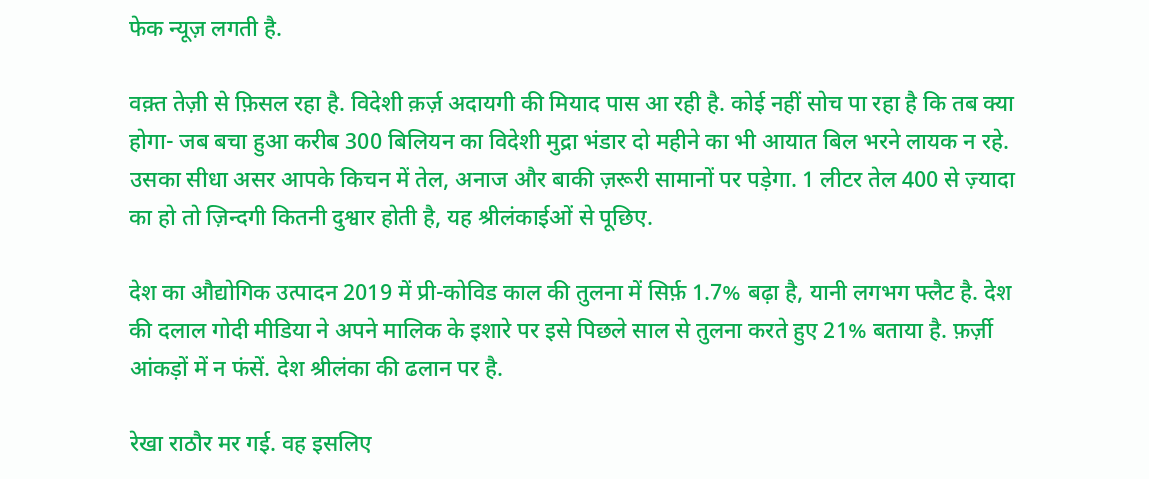फेक न्यूज़ लगती है.

वक़्त तेज़ी से फ़िसल रहा है. विदेशी क़र्ज़ अदायगी की मियाद पास आ रही है. कोई नहीं सोच पा रहा है कि तब क्या होगा- जब बचा हुआ करीब 300 बिलियन का विदेशी मुद्रा भंडार दो महीने का भी आयात बिल भरने लायक न रहे. उसका सीधा असर आपके किचन में तेल, अनाज और बाकी ज़रूरी सामानों पर पड़ेगा. 1 लीटर तेल 400 से ज़्यादा का हो तो ज़िन्दगी कितनी दुश्वार होती है, यह श्रीलंकाईओं से पूछिए.

देश का औद्योगिक उत्पादन 2019 में प्री-कोविड काल की तुलना में सिर्फ़ 1.7% बढ़ा है, यानी लगभग फ्लैट है. देश की दलाल गोदी मीडिया ने अपने मालिक के इशारे पर इसे पिछले साल से तुलना करते हुए 21% बताया है. फ़र्ज़ी आंकड़ों में न फंसें. देश श्रीलंका की ढलान पर है.

रेखा राठौर मर गई. वह इसलिए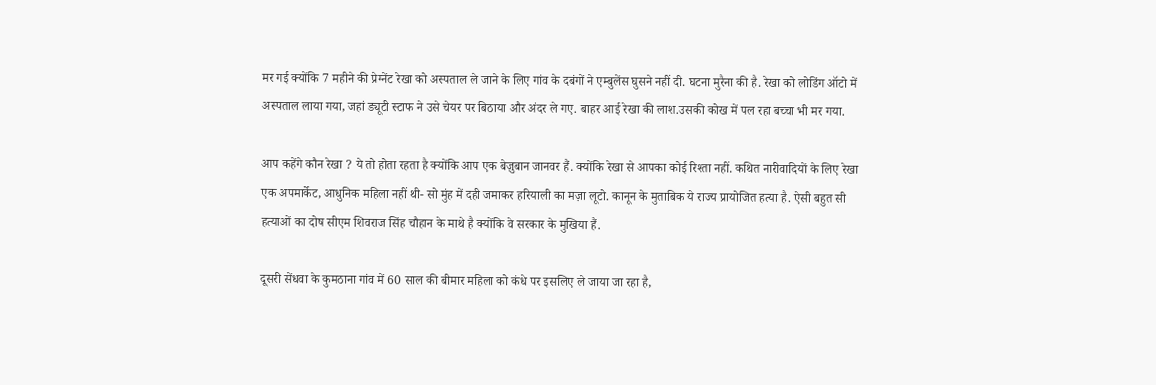मर गई क्योंकि 7 महीने की प्रेग्नेंट रेखा को अस्पताल ले जाने के लिए गांव के दबंगों ने एम्बुलेंस घुसने नहीं दी. घटना मुरैना की है. रेखा को लोडिंग ऑटो में अस्पताल लाया गया, जहां ड्यूटी स्टाफ ने उसे चेयर पर बिठाया और अंदर ले गए. बाहर आई रेखा की लाश.उसकी कोख में पल रहा बच्चा भी मर गया.

आप कहेंगे कौन रेखा ? ये तो होता रहता है क्योंकि आप एक बेज़ुबान जानवर हैं. क्योंकि रेखा से आपका कोई रिश्ता नहीं. कथित नारीवादियों के लिए रेखा एक अपमार्केट, आधुनिक महिला नहीं थी- सो मुंह में दही जमाकर हरियाली का मज़ा लूटो. कानून के मुताबिक ये राज्य प्रायोजित हत्या है. ऐसी बहुत सी हत्याओं का दोष सीएम शिवराज सिंह चौहान के माथे है क्योंकि वे सरकार के मुखिया हैं.

दूसरी सेंधवा के कुमठाना गांव में 60 साल की बीमार महिला को कंधे पर इसलिए ले जाया जा रहा है,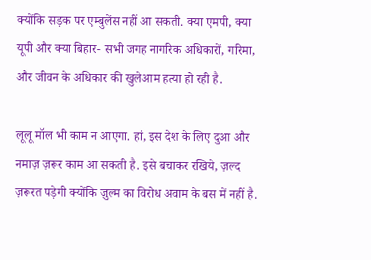क्योंकि सड़क पर एम्बुलेंस नहीं आ सकती. क्या एमपी, क्या यूपी और क्या बिहार- सभी जगह नागरिक अधिकारों, गरिमा, और जीवन के अधिकार की खुलेआम हत्या हो रही है.

लूलू मॉल भी काम न आएगा. हां, इस देश के लिए दुआ और नमाज़ ज़रूर काम आ सकती है. इसे बचाकर रखिये, ज़ल्द ज़रूरत पड़ेगी क्योंकि ज़ुल्म का विरोध अवाम के बस में नहीं है.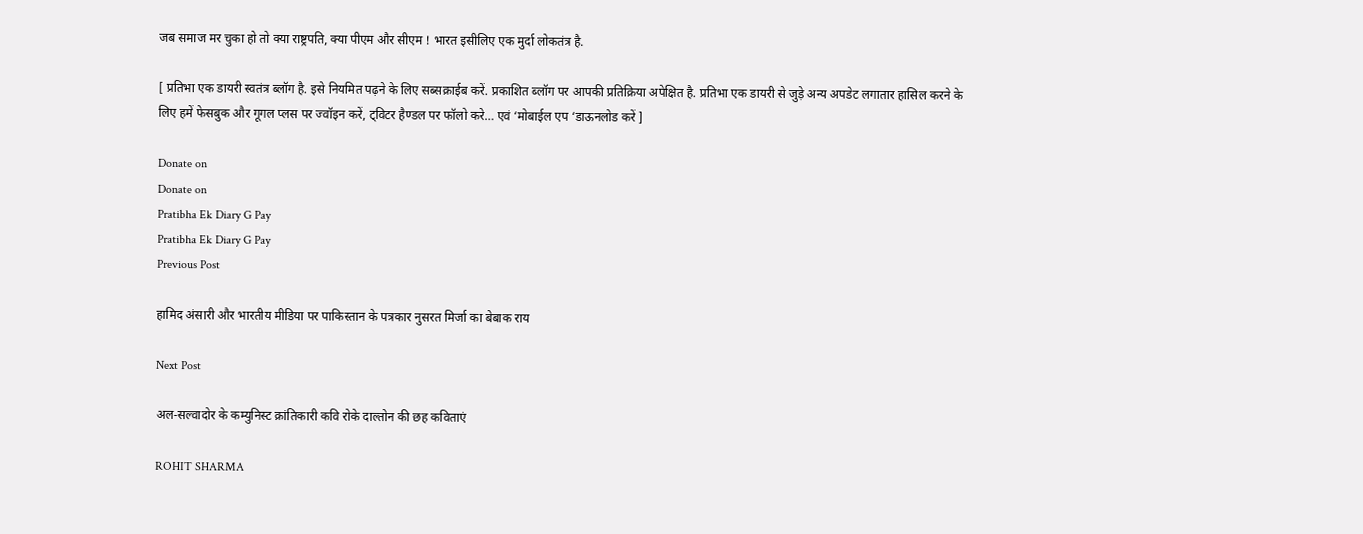जब समाज मर चुका हो तो क्या राष्ट्रपति, क्या पीएम और सीएम ! भारत इसीलिए एक मुर्दा लोकतंत्र है.

[ प्रतिभा एक डायरी स्वतंत्र ब्लॉग है. इसे नियमित पढ़ने के लिए सब्सक्राईब करें. प्रकाशित ब्लॉग पर आपकी प्रतिक्रिया अपेक्षित है. प्रतिभा एक डायरी से जुड़े अन्य अपडेट लगातार हासिल करने के लिए हमें फेसबुक और गूगल प्लस पर ज्वॉइन करें, ट्विटर हैण्डल पर फॉलो करे… एवं ‘मोबाईल एप ‘डाऊनलोड करें ]

Donate on
Donate on
Pratibha Ek Diary G Pay
Pratibha Ek Diary G Pay
Previous Post

हामिद अंसारी और भारतीय मीडिया पर पाकिस्तान के पत्रकार नुसरत मिर्जा का बेबाक राय

Next Post

अल-सल्वादोर के कम्युनिस्ट क्रांतिकारी कवि रोके दाल्तोन की छह कविताएं

ROHIT SHARMA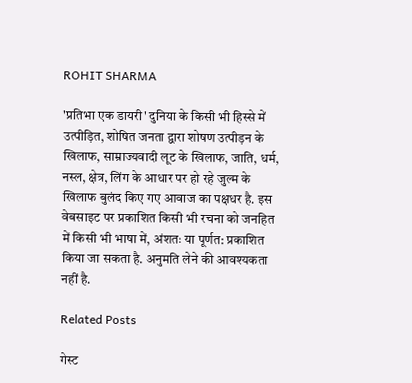ROHIT SHARMA

'प्रतिभा एक डायरी' दुनिया के किसी भी हिस्से में उत्पीड़ित, शोषित जनता द्वारा शोषण उत्पीड़न के खिलाफ, साम्राज्यवादी लूट के खिलाफ, जाति, धर्म, नस्ल, क्षेत्र, लिंग के आधार पर हो रहे जुल्म के खिलाफ बुलंद किए गए आवाज का पक्षधर है. इस वेबसाइट पर प्रकाशित किसी भी रचना को जनहित में किसी भी भाषा में, अंशतः या पूर्णत: प्रकाशित किया जा सकता है. अनुमति लेने की आवश्यकता नहीं है.

Related Posts

गेस्ट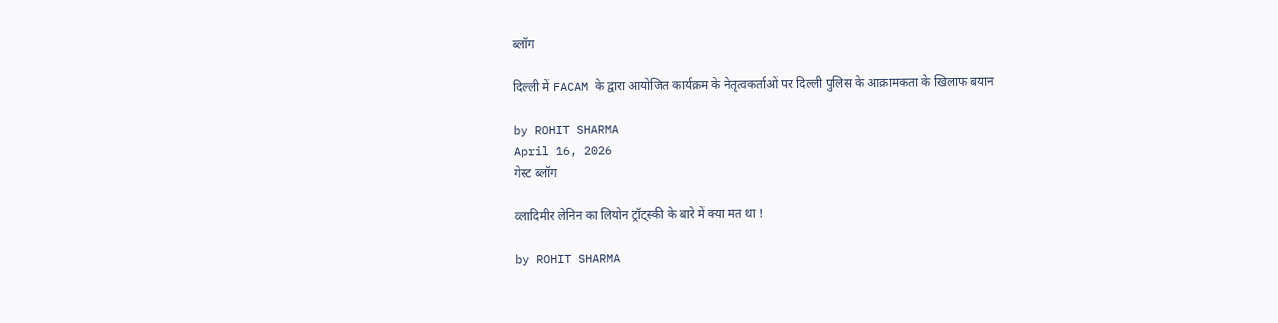ब्लॉग

दिल्ली में FACAM के द्वारा आयोजित कार्यक्रम के नेतृत्वकर्ताओं पर दिल्ली पुलिस के आक्रामकता के खिलाफ बयान

by ROHIT SHARMA
April 16, 2026
गेस्ट ब्लॉग

व्लादिमीर लेनिन का लियोन ट्रॉट्स्की के बारे में क्या मत था !

by ROHIT SHARMA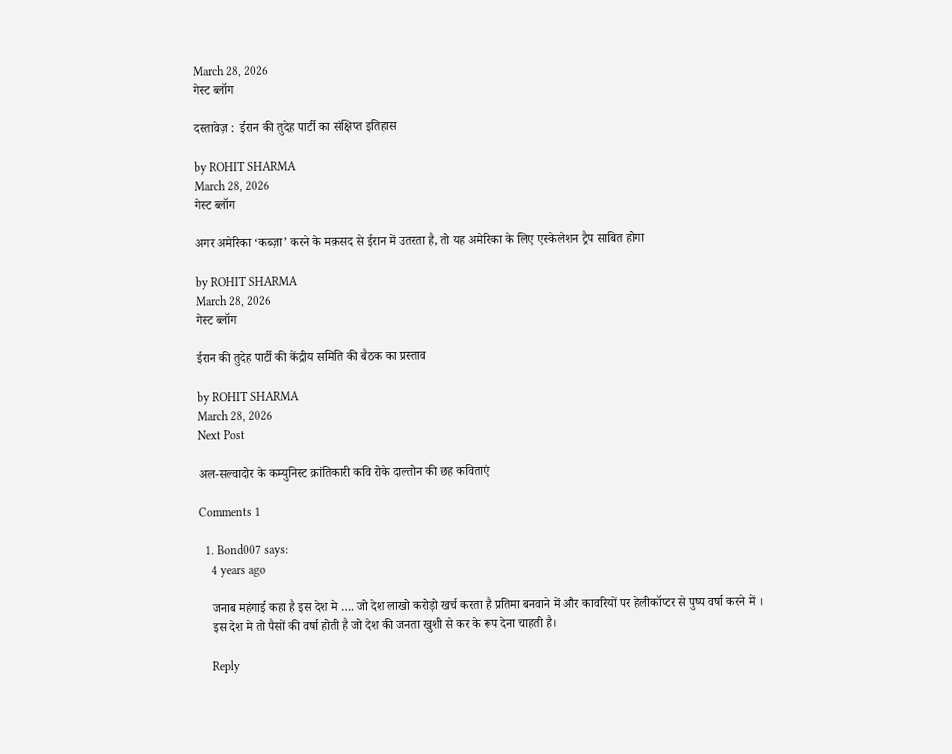March 28, 2026
गेस्ट ब्लॉग

दस्तावेज़ :  ईरान की तुदेह पार्टी का संक्षिप्त इतिहास

by ROHIT SHARMA
March 28, 2026
गेस्ट ब्लॉग

अगर अमेरिका ‘कब्ज़ा’ करने के मक़सद से ईरान में उतरता है, तो यह अमेरिका के लिए एस्केलेशन ट्रैप साबित होगा

by ROHIT SHARMA
March 28, 2026
गेस्ट ब्लॉग

ईरान की तुदेह पार्टी की केंद्रीय समिति की बैठक का प्रस्ताव

by ROHIT SHARMA
March 28, 2026
Next Post

अल-सल्वादोर के कम्युनिस्ट क्रांतिकारी कवि रोके दाल्तोन की छह कविताएं

Comments 1

  1. Bond007 says:
    4 years ago

    जनाब महंगाई कहा है इस देश मे …. जो देश लाखो करोड़ो खर्च करता है प्रतिमा बनवाने में और कावरियों पर हेलीकॉप्टर से पुष्प वर्षा करने में ।
    इस देश मे तो पैसों की वर्षा होती है जो देश की जनता खुशी से कर के रूप देना चाहती है।

    Reply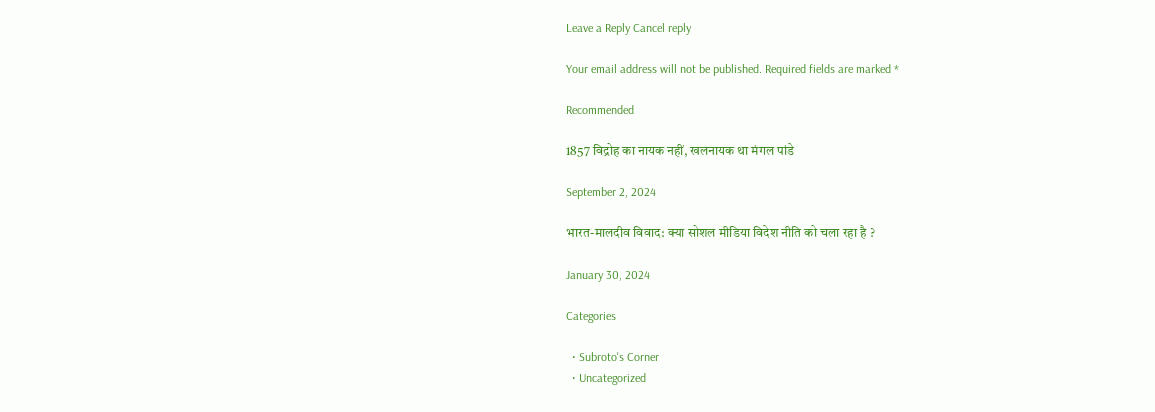Leave a Reply Cancel reply

Your email address will not be published. Required fields are marked *

Recommended

1857 विद्रोह का नायक नहीं, खलनायक था मंगल पांडे

September 2, 2024

भारत-मालदीव विवाद: क्या सोशल मीडिया विदेश नीति को चला रहा है ?

January 30, 2024

Categories

  • Subroto's Corner
  • Uncategorized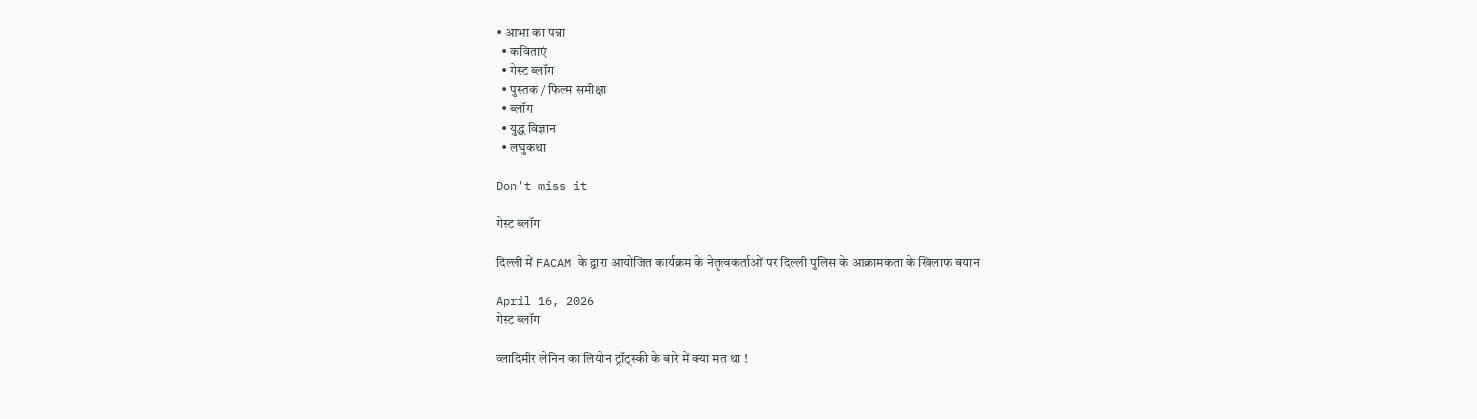• आभा का पन्ना
  • कविताएं
  • गेस्ट ब्लॉग
  • पुस्तक / फिल्म समीक्षा
  • ब्लॉग
  • युद्ध विज्ञान
  • लघुकथा

Don't miss it

गेस्ट ब्लॉग

दिल्ली में FACAM के द्वारा आयोजित कार्यक्रम के नेतृत्वकर्ताओं पर दिल्ली पुलिस के आक्रामकता के खिलाफ बयान

April 16, 2026
गेस्ट ब्लॉग

व्लादिमीर लेनिन का लियोन ट्रॉट्स्की के बारे में क्या मत था !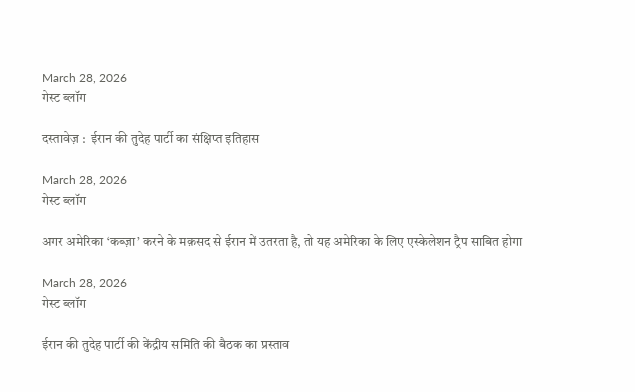March 28, 2026
गेस्ट ब्लॉग

दस्तावेज़ :  ईरान की तुदेह पार्टी का संक्षिप्त इतिहास

March 28, 2026
गेस्ट ब्लॉग

अगर अमेरिका ‘कब्ज़ा’ करने के मक़सद से ईरान में उतरता है, तो यह अमेरिका के लिए एस्केलेशन ट्रैप साबित होगा

March 28, 2026
गेस्ट ब्लॉग

ईरान की तुदेह पार्टी की केंद्रीय समिति की बैठक का प्रस्ताव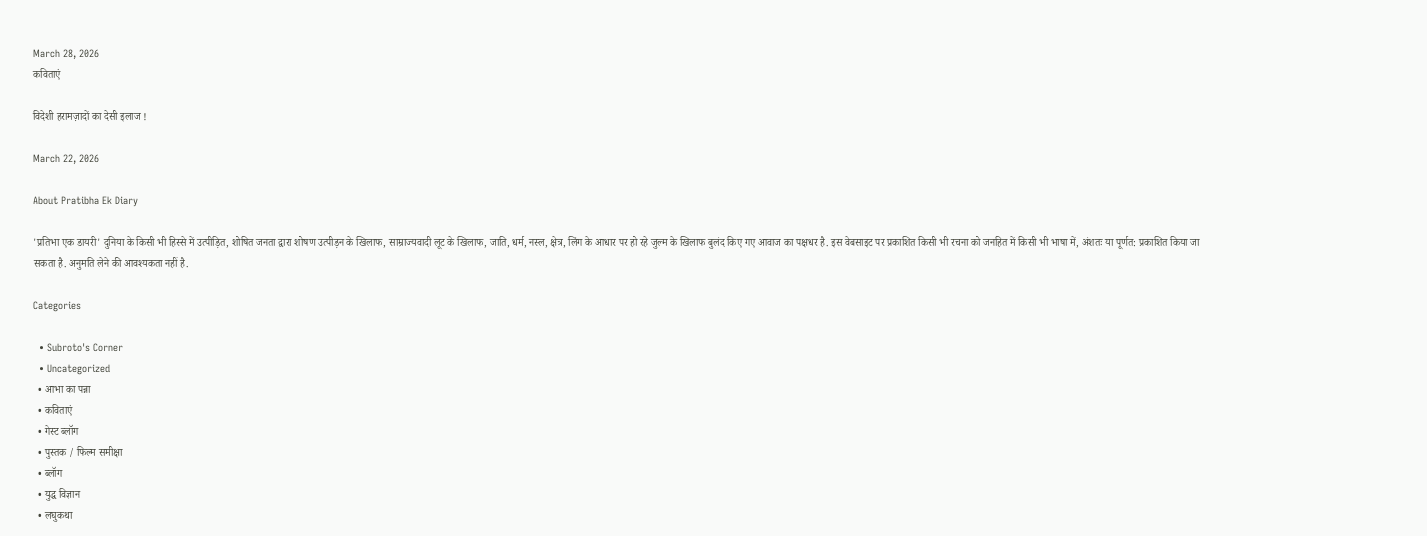March 28, 2026
कविताएं

विदेशी हरामज़ादों का देसी इलाज !

March 22, 2026

About Pratibha Ek Diary

'प्रतिभा एक डायरी' दुनिया के किसी भी हिस्से में उत्पीड़ित, शोषित जनता द्वारा शोषण उत्पीड़न के खिलाफ, साम्राज्यवादी लूट के खिलाफ, जाति, धर्म, नस्ल, क्षेत्र, लिंग के आधार पर हो रहे जुल्म के खिलाफ बुलंद किए गए आवाज का पक्षधर है. इस वेबसाइट पर प्रकाशित किसी भी रचना को जनहित में किसी भी भाषा में, अंशतः या पूर्णत: प्रकाशित किया जा सकता है. अनुमति लेने की आवश्यकता नहीं है.

Categories

  • Subroto's Corner
  • Uncategorized
  • आभा का पन्ना
  • कविताएं
  • गेस्ट ब्लॉग
  • पुस्तक / फिल्म समीक्षा
  • ब्लॉग
  • युद्ध विज्ञान
  • लघुकथा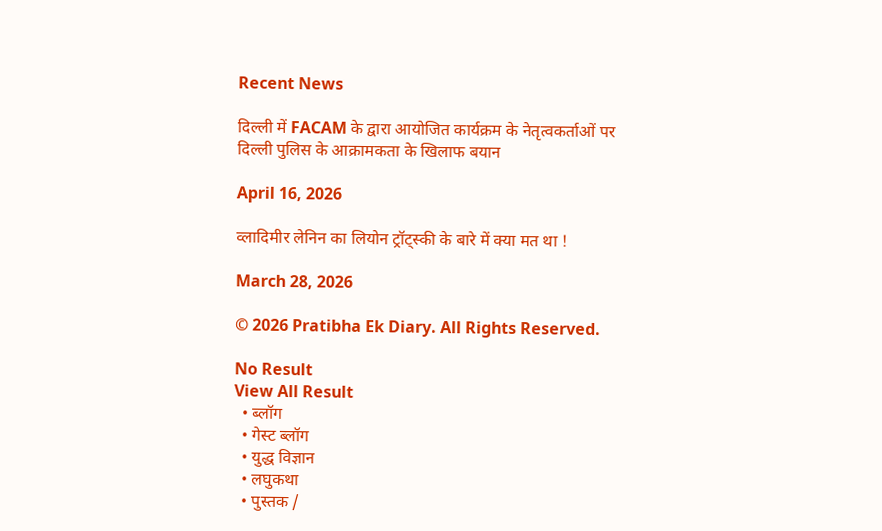Recent News

दिल्ली में FACAM के द्वारा आयोजित कार्यक्रम के नेतृत्वकर्ताओं पर दिल्ली पुलिस के आक्रामकता के खिलाफ बयान

April 16, 2026

व्लादिमीर लेनिन का लियोन ट्रॉट्स्की के बारे में क्या मत था !

March 28, 2026

© 2026 Pratibha Ek Diary. All Rights Reserved.

No Result
View All Result
  • ब्लॉग
  • गेस्ट ब्लॉग
  • युद्ध विज्ञान
  • लघुकथा
  • पुस्तक /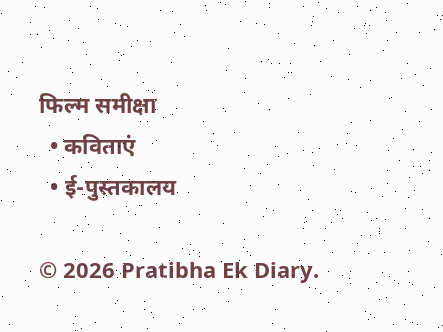फिल्म समीक्षा
  • कविताएं
  • ई-पुस्तकालय

© 2026 Pratibha Ek Diary.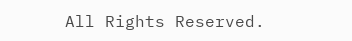All Rights Reserved.